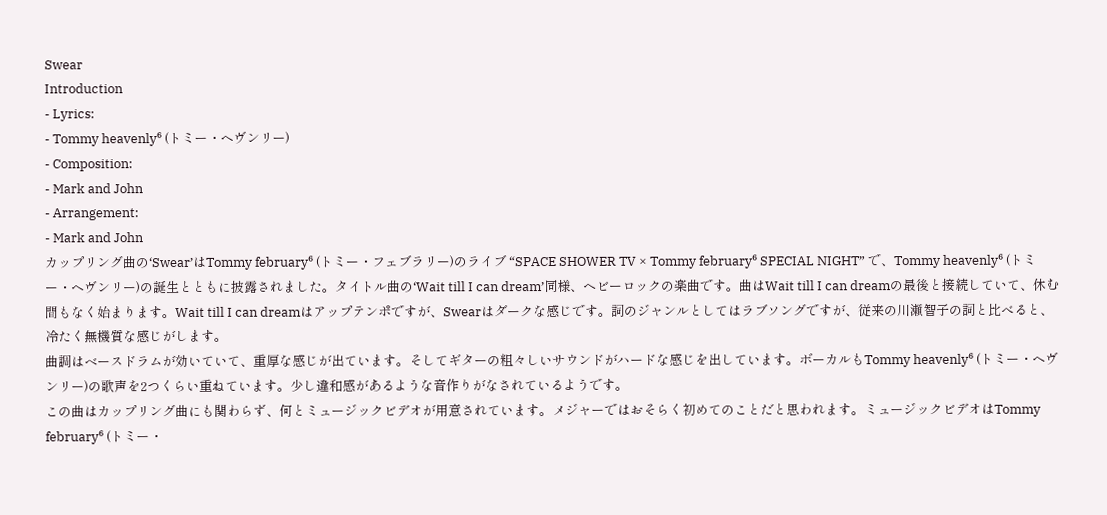Swear
Introduction
- Lyrics:
- Tommy heavenly⁶ (トミー・ヘヴンリー)
- Composition:
- Mark and John
- Arrangement:
- Mark and John
カップリング曲の‘Swear’はTommy february⁶ (トミー・フェブラリー)のライブ “SPACE SHOWER TV × Tommy february⁶ SPECIAL NIGHT” で、Tommy heavenly⁶ (トミー・ヘヴンリー)の誕生とともに披露されました。タイトル曲の‘Wait till I can dream’同様、ヘビーロックの楽曲です。曲はWait till I can dreamの最後と接続していて、休む間もなく始まります。Wait till I can dreamはアップテンポですが、Swearはダークな感じです。詞のジャンルとしてはラブソングですが、従来の川瀬智子の詞と比べると、冷たく無機質な感じがします。
曲調はベースドラムが効いていて、重厚な感じが出ています。そしてギターの粗々しいサウンドがハードな感じを出しています。ボーカルもTommy heavenly⁶ (トミー・ヘヴンリー)の歌声を2つくらい重ねています。少し違和感があるような音作りがなされているようです。
この曲はカップリング曲にも関わらず、何とミュージックビデオが用意されています。メジャーではおそらく初めてのことだと思われます。ミュージックビデオはTommy february⁶ (トミー・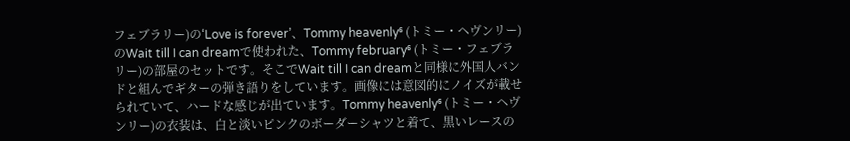フェブラリー)の‘Love is forever’、Tommy heavenly⁶ (トミー・ヘヴンリー)のWait till I can dreamで使われた、Tommy february⁶ (トミー・フェブラリー)の部屋のセットです。そこでWait till I can dreamと同様に外国人バンドと組んでギターの弾き語りをしています。画像には意図的にノイズが載せられていて、ハードな感じが出ています。Tommy heavenly⁶ (トミー・ヘヴンリー)の衣装は、白と淡いピンクのボーダーシャツと着て、黒いレースの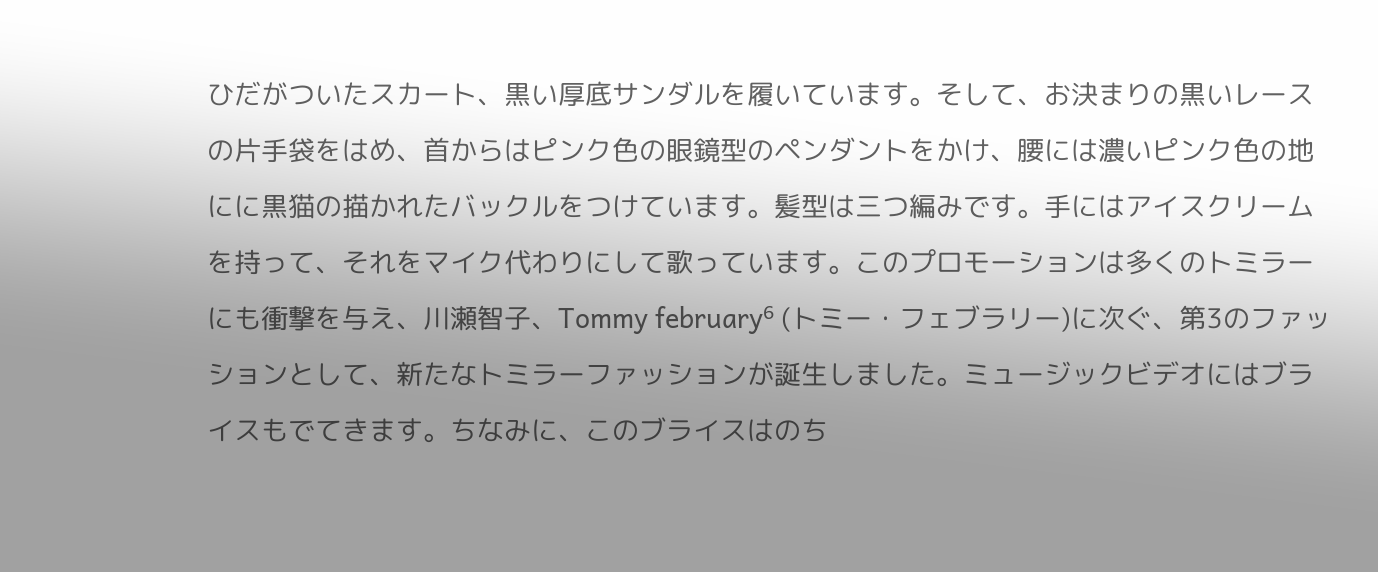ひだがついたスカート、黒い厚底サンダルを履いています。そして、お決まりの黒いレースの片手袋をはめ、首からはピンク色の眼鏡型のペンダントをかけ、腰には濃いピンク色の地にに黒猫の描かれたバックルをつけています。髪型は三つ編みです。手にはアイスクリームを持って、それをマイク代わりにして歌っています。このプロモーションは多くのトミラーにも衝撃を与え、川瀬智子、Tommy february⁶ (トミー・フェブラリー)に次ぐ、第3のファッションとして、新たなトミラーファッションが誕生しました。ミュージックビデオにはブライスもでてきます。ちなみに、このブライスはのち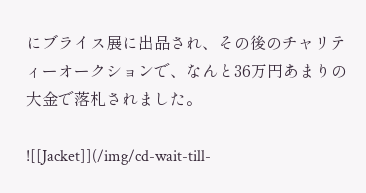にブライス展に出品され、その後のチャリティーオークションで、なんと36万円あまりの大金で落札されました。

![[Jacket]](/img/cd-wait-till-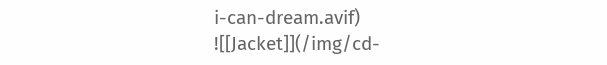i-can-dream.avif)
![[Jacket]](/img/cd-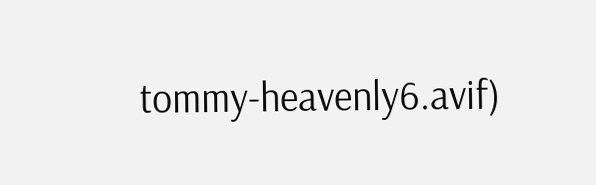tommy-heavenly6.avif)